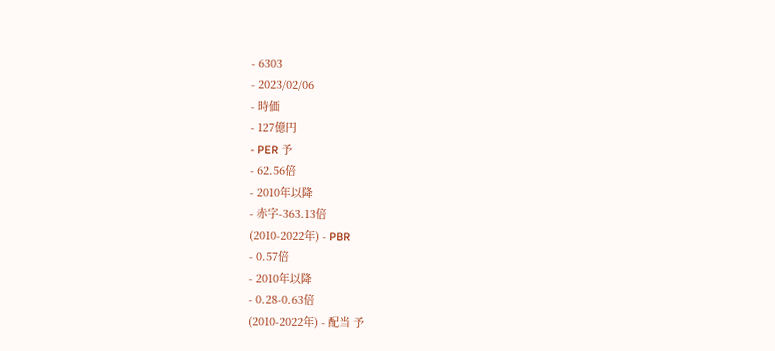- 6303
- 2023/02/06
- 時価
- 127億円
- PER 予
- 62.56倍
- 2010年以降
- 赤字-363.13倍
(2010-2022年) - PBR
- 0.57倍
- 2010年以降
- 0.28-0.63倍
(2010-2022年) - 配当 予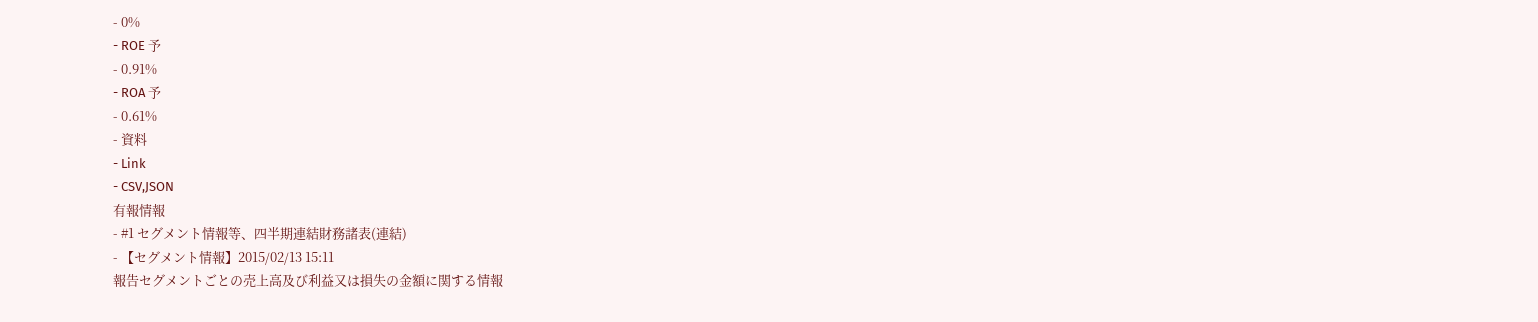- 0%
- ROE 予
- 0.91%
- ROA 予
- 0.61%
- 資料
- Link
- CSV,JSON
有報情報
- #1 セグメント情報等、四半期連結財務諸表(連結)
- 【セグメント情報】2015/02/13 15:11
報告セグメントごとの売上高及び利益又は損失の金額に関する情報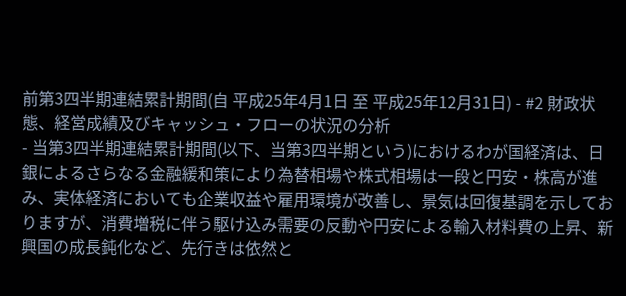前第3四半期連結累計期間(自 平成25年4月1日 至 平成25年12月31日) - #2 財政状態、経営成績及びキャッシュ・フローの状況の分析
- 当第3四半期連結累計期間(以下、当第3四半期という)におけるわが国経済は、日銀によるさらなる金融緩和策により為替相場や株式相場は一段と円安・株高が進み、実体経済においても企業収益や雇用環境が改善し、景気は回復基調を示しておりますが、消費増税に伴う駆け込み需要の反動や円安による輸入材料費の上昇、新興国の成長鈍化など、先行きは依然と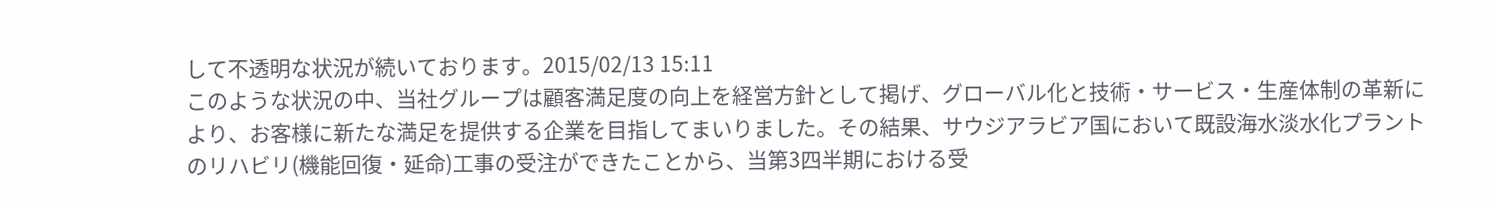して不透明な状況が続いております。2015/02/13 15:11
このような状況の中、当社グループは顧客満足度の向上を経営方針として掲げ、グローバル化と技術・サービス・生産体制の革新により、お客様に新たな満足を提供する企業を目指してまいりました。その結果、サウジアラビア国において既設海水淡水化プラントのリハビリ(機能回復・延命)工事の受注ができたことから、当第3四半期における受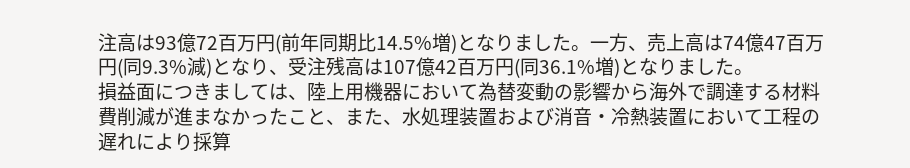注高は93億72百万円(前年同期比14.5%増)となりました。一方、売上高は74億47百万円(同9.3%減)となり、受注残高は107億42百万円(同36.1%増)となりました。
損益面につきましては、陸上用機器において為替変動の影響から海外で調達する材料費削減が進まなかったこと、また、水処理装置および消音・冷熱装置において工程の遅れにより採算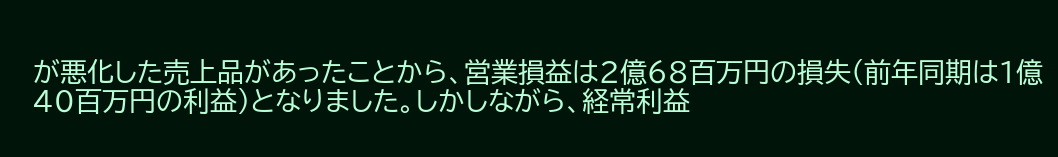が悪化した売上品があったことから、営業損益は2億68百万円の損失(前年同期は1億40百万円の利益)となりました。しかしながら、経常利益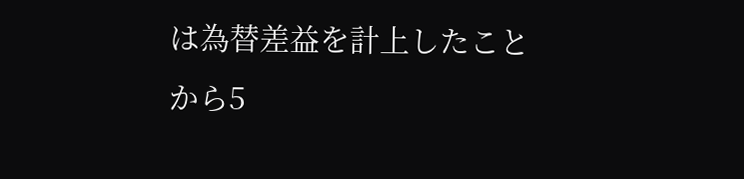は為替差益を計上したことから5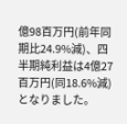億98百万円(前年同期比24.9%減)、四半期純利益は4億27百万円(同18.6%減)となりました。